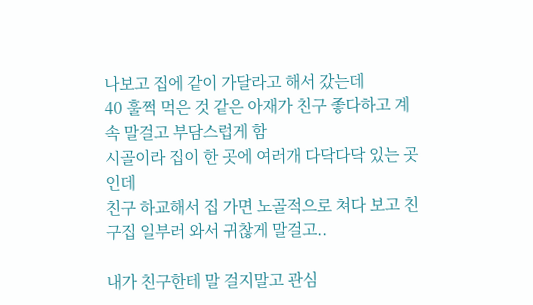나보고 집에 같이 가달라고 해서 갔는데
40 훌쩍 먹은 것 같은 아재가 친구 좋다하고 계속 말걸고 부담스럽게 함
시골이라 집이 한 곳에 여러개 다닥다닥 있는 곳인데
친구 하교해서 집 가면 노골적으로 쳐다 보고 친구집 일부러 와서 귀찮게 말걸고..

내가 친구한테 말 걸지말고 관심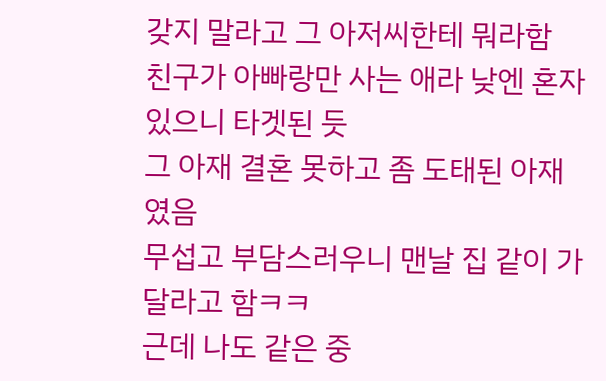갖지 말라고 그 아저씨한테 뭐라함
친구가 아빠랑만 사는 애라 낮엔 혼자 있으니 타겟된 듯
그 아재 결혼 못하고 좀 도태된 아재였음
무섭고 부담스러우니 맨날 집 같이 가달라고 함ㅋㅋ
근데 나도 같은 중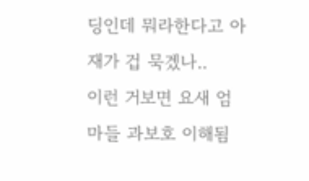딩인데 뭐라한다고 아재가 겁 묵겠나..
이런 거보면 요새 엄마들 과보호 이해됨